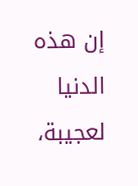إن هذه الدنيا لعجيبة،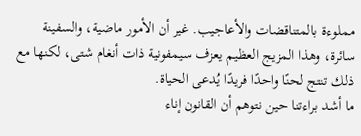مملوءة بالمتناقضات والأعاجيب. غير أن الأمور ماضية، والسفينة سائرة، وهذا المزيج العظيم يعزف سيمفونية ذات أنغام شتى، لكنها مع ذلك تنتج لحنًا واحدًا فريدًا يُدعى الحياة.
ما أشد براءتنا حين نتوهم أن القانون إناء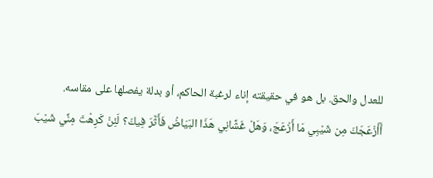للعدل والحق. بل هو في حقيقته إناء لرغبة الحاكم، أو بدلة يفصلها على مقاسه.
أَأَزْعَجَكَ مِن شَيْبِي مَا أَزْعَجَ، وَهَلْ غَشَّانِي هَذَا البَيَاضُ فَأَثَّرَ فِيكَ؟ لَئِنْ كَرِهْتَ مِنِّي شَيْبَ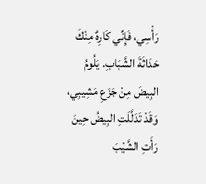رَأْسِي، فَإِنِّي كَارِهٌ مِنْكَ حَدَاثَةَ الشَّبَابِ. يَلُومُ البِيضَ مِنْ جَزَعِ مَشِيبِي، وَقَدْ تَدَلَّلَتِ البِيضُ حِينَ رَأَتِ الشَّيْبَ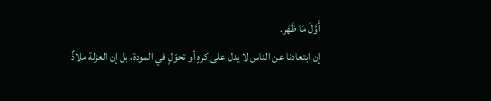أَوَّلَ مَا ظَهَر.
إن ابتعادنا عن الناس لا يدل على كرهٍ أو تحوّلٍ في المودة، بل إن العزلة ملاذٌ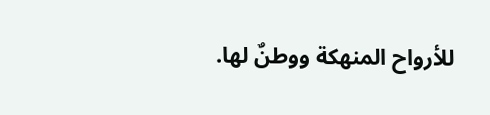للأرواح المنهكة ووطنٌ لها.